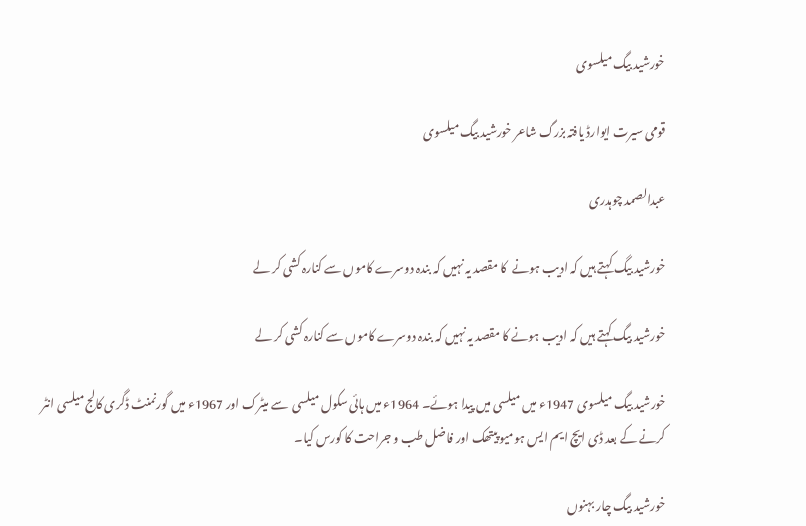خورشید بیگ میلسوی

قومی سیرت ایوارڈ یافتہ بزرگ شاعر خورشید بیگ میلسوی

عبدالصمد چوہدری

خورشید بیگ کہتے ہیں کہ ادیب ہونے  کا مقصد یہ نہیں کہ بندہ دوسرے کاموں سے کنارہ کشی کر لے

خورشید بیگ کہتے ہیں کہ ادیب ہونے کا مقصد یہ نہیں کہ بندہ دوسرے کاموں سے کنارہ کشی کر لے

خورشید بیگ میلسوی 1947ء میں میلسی میں پیدا ہوئے۔ 1964ء میں ہائی سکول میلسی  سے میٹرک اور 1967ء میں گورنمنٹ ڈگری کالج میلسی انٹر کرنے کے بعد ڈی ایچ ایم ایس ہومیو پیتھک اور فاضل طب و جراحت کا کورس کیا۔

خورشید بیگ چار بہنوں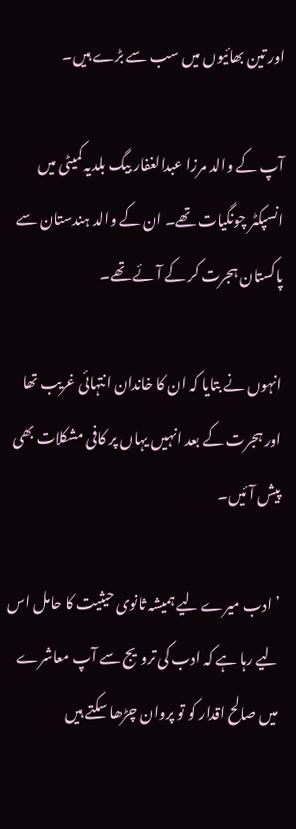اور تین بھائیوں میں سب سے بڑے ہیں۔

آپ کے والد مرزا عبدالغفار بیگ بلدیہ کمیٹی میں انسپکٹر چونگیات تھے۔ ان کے والد ہندستان سے پاکستان ہجرت کر کے آئے تھے۔

انہوں نے بتایا کہ ان کا خاندان انتہائی غریب تھا اور ہجرت کے بعد انہیں یہاں پر کافی مشکلات بھی پیش آئیں۔

’ادب میرے لیے ہمیشہ ثانوی حیثیت کا حامل اس لیے رہا ہے کہ ادب کی ترویج سے آپ معاشرے میں صالح اقدار کو تو پروان چڑھا سکتے ہیں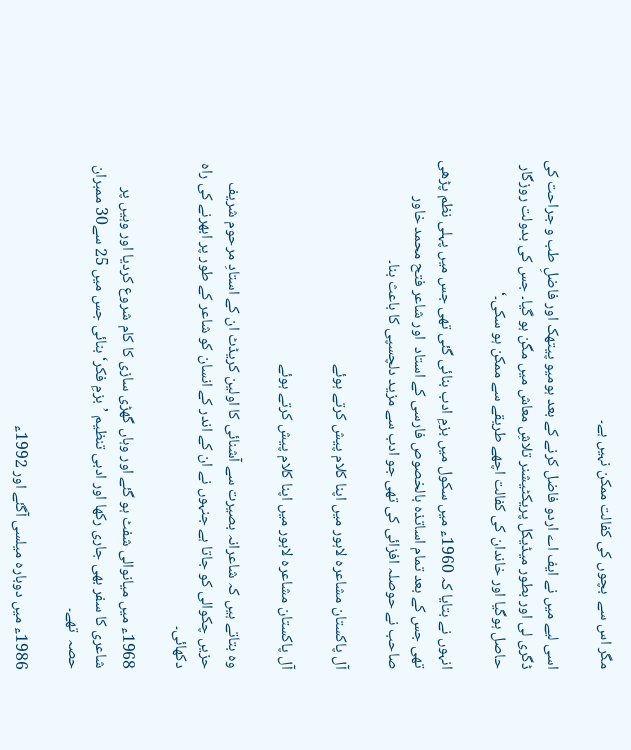مگر اس سے  بچوں کی کفالت ممکن نہیں ہے۔

اسی لیے میں نے ایف اے اردو فاضل کرنے کے بعد ہومیو پیتھک اور فاضلِ طب و جراحت کی ڈگری لی اور بطور میڈیکل پریکٹیشنر تلاشِ معاش میں مگن ہو گیا۔ جس کی بدولت روزگار حاصل ہوگیا اور خاندان کی کفالت اچھے طریقے سے ممکن ہو سکی۔‘

انہوں نے بتایا کہ 1960ء میں سکول میں بزمِ ادب بنائی گئی تھی جس میں پہلی نظم پڑھی تھی جس کے بعد تمام اساتذہ بالخصوص فارسی کے استاد  اور شاعر فتح محمد خاور صاحب نے حوصلہ افزائی کی تھی جو ادب سے مزید دلچسپی کا باعث بنا۔

آل پاکستان مشاعرہ لاہور میں اپنا کلام پیش کرتے ہوئے

آل پاکستان مشاعرہ لاہور میں اپنا کلام پیش کرتے ہوئے

وہ بتاتے ہیں کہ شاعرانہ بصیرت سے آشنائی کا اولین کریڈٹ ان کے استادِ مرحوم شریف حزیں چکوالی کو جاتا ہے جنہوں نے ان کے اندر کے انسان کو شاعر کے طور پر ابھرنے کی راہ دکھائی۔

1968ء میں میانوالی شفٹ ہو گئے اور وہاں گھڑی سازی کا کام شروع کردیا اور وہیں پر شاعری کا سفر بھی جاری رکھا اور ادبی تنظیم ’بزمِ فکر‘ بنائی جس میں 25 سے30 ممبران حصہ  تھے۔

1986ء میں دوبارہ میلسی آگئے اور 1992ء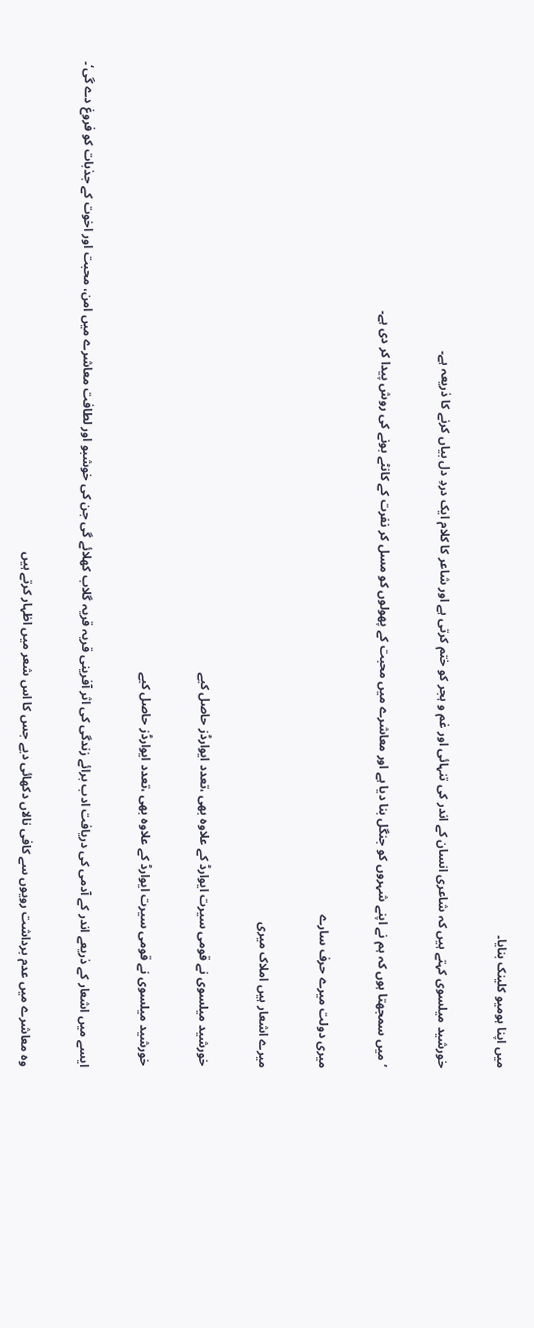میں اپنا ہومیو کلینک بنایا۔

خورشید میلسوی کہتے ہیں کہ شاعری انسان کے اندر کی تنہائی اور غم و ہجر کو ختم کرتی ہے اور شاعر کا کلام ایک دردِ دل بیاں کرنے کا ذریعہ ہے۔

’میں سمجھتا ہوں کہ ہم نے اپنے شہروں کو جنگل بنا دیا ہے اور معاشرے میں محبت کے پھولوں کو مسل کر نفرت کے کانٹے بونے کی روش پیدا کر دی ہے۔

میری دولت میرے حرف سارے

میرے اشعار ہیں املاک میری

خورشید میلسوی نے قومی سیرت ایوارڈ کے علاوہ بھی ،تعدد ایوارڈز حاصل کیے

خورشید میلسوی نے قومی سیرت ایوارڈ کے علاوہ بھی ،تعدد ایوارڈز حاصل کیے

ایسے میں اشعار کے ذریعے اندر کے آدمی کی دریافت ادب برائے زندگی کی اثر آفرینی قریہ قریہ گلاب کھلائے گی جن کی خوشبو اور لطافت معاشرے میں امن، محبت اور اخوت کے جذبات کو فروغ دے گی‘۔

وہ معاشرے میں عدم برداشت رویوں سے کافی نالاں دکھائی دیے جس کا اس شعر میں اظہار کرتے ہیں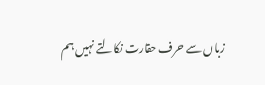زباں سے حرف حقارت نکالتے نہیں ہم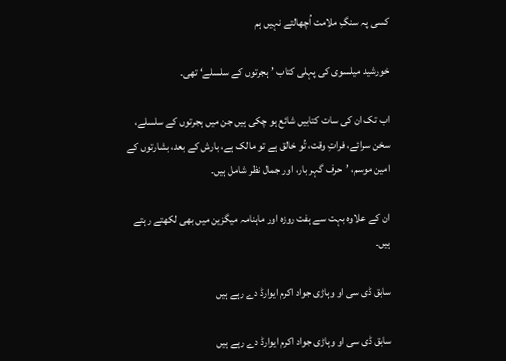کسی پہ سنگِ ملامت اُچھالتے نہیں ہم

خورشید میلسوی کی پہلی کتاب ’ہجرتوں کے سلسلے‘ تھی۔

اب تک ان کی سات کتابیں شائع ہو چکی ہیں جن میں ہجرتوں کے سلسلے، سخن سرائے، فراتِ وقت، تُو خالق ہے تو مالک ہے، بارش کے بعد، بشارتوں کے امین موسم، ’حرف گہر بار، اور جمال نظر شامل ہیں۔

ان کے علاوہ بہت سے ہفت روزہ اور ماہنامہ میگزین میں بھی لکھتے رہتے ہیں۔

سابق ڈی سی او وہاڑی جواد اکرم ایوارڈ دے رہے ہیں

سابق ڈی سی او وہاڑی جواد اکرم ایوارڈ دے رہے ہیں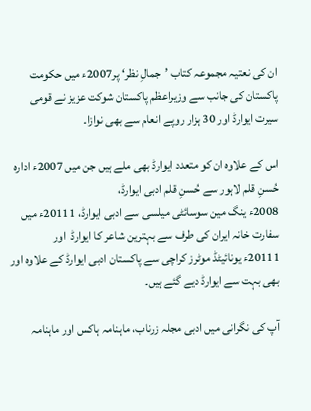ان کی نعتیہ مجموعہ کتاب ’جمالِ نظر‘ پر2007ء میں حکومت پاکستان کی جانب سے وزیراعظم پاکستان شوکت عزیز نے قومی سیرت ایوارڈ اور 30 ہزار روپے انعام سے بھی نوازا۔

اس کے علاوہ ان کو متعدد ایوارڈ بھی ملے ہیں جن میں 2007ء ادارہ حُسنِ قلم لاہور سے حُسنِ قلم ادبی ایوارڈ،
2008ء ینگ مین سوسائٹی میلسی سے ادبی ایوارڈ، 20111ء میں سفارت خانہ ایران کی طرف سے بہترین شاعر کا ایوارڈ  اور
20111ء یونائیٹڈ موٹرز کراچی سے پاکستان ادبی ایوارڈ کے علاوہ اور بھی بہت سے ایوارڈ دیے گئے ہیں۔

آپ کی نگرانی میں ادبی مجلہ زرناب، ماہنامہ ہاکس اور ماہنامہ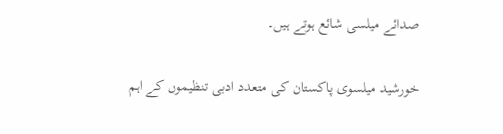صدائے میلسی شائع ہوتے ہیں۔

خورشید میلسوی پاکستان کی متعدد ادبی تنظیموں کے اہم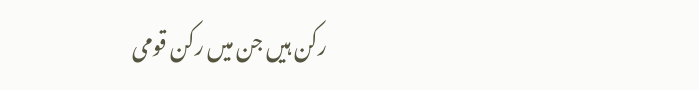رکن ہیں جن میں رکن قومی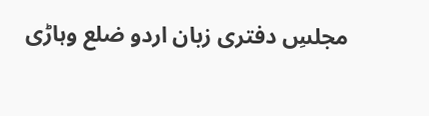مجلسِ دفتری زبان اردو ضلع وہاڑی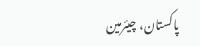پاکستان، چیئرمین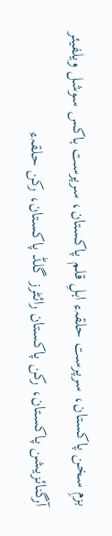بزمِ سخن پاکستان، سرپرست حلقہء اہلِ قلم پاکستان، سرپرست ہاکس سوشل ویلفیئر آرگنائزیشن پاکستان، رکن پاکستان رائٹرز گلڈ پاکستان، رکن حلقہء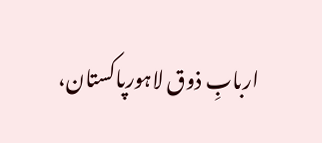اربابِ ذوق لاہورپاکستان،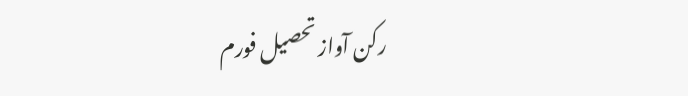رکن آواز تحصیل فورم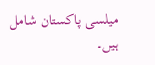میلسی پاکستان شامل ہیں۔